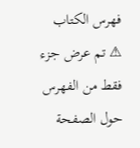فهرس الكتاب
⚠ تم عرض جزء فقط من الفهرس حول الصفحة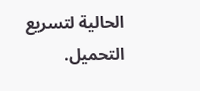الحالية لتسريع التحميل.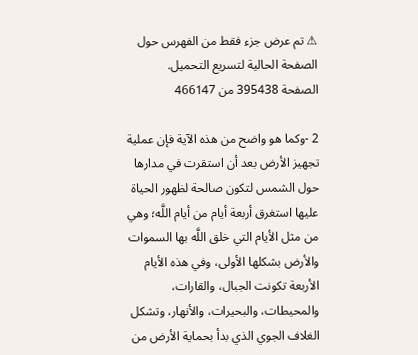⚠ تم عرض جزء فقط من الفهرس حول الصفحة الحالية لتسريع التحميل.
الصفحة 395438 من 466147

2 -وكما هو واضح من هذه الآية فإن عملية تجهيز الأرض بعد أن استقرت في مدارها حول الشمس لتكون صالحة لظهور الحياة عليها استغرق أربعة أيام من أيام اللَّه؛ وهي من مثل الأيام التي خلق اللَّه بها السموات والأرض بشكلها الأولى، وفي هذه الأيام الأربعة تكونت الجبال، والقارات، والمحيطات، والبحيرات، والأنهار، وتشكل الغلاف الجوي الذي بدأ بحماية الأرض من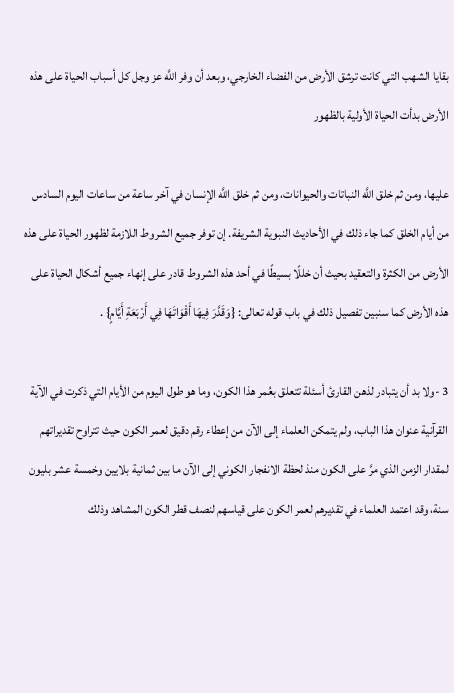بقايا الشهب التي كانت ترشق الأرض من الفضاء الخارجي، وبعد أن وفر اللَّه عز وجل كل أسباب الحياة على هذه الأرض بدأت الحياة الأولية بالظهور

عليها، ومن ثم خلق اللَّه النباتات والحيوانات، ومن ثم خلق اللَّه الإنسان في آخر ساعة من ساعات اليوم السادس من أيام الخلق كما جاء ذلك في الأحاديث النبوية الشريفة. إن توفر جميع الشروط اللازمة لظهور الحياة على هذه الأرض من الكثرة والتعقيد بحيث أن خللًا بسيطًا في أحد هذه الشروط قادر على إنهاء جميع أشكال الحياة على هذه الأرض كما سنبين تفصيل ذلك في باب قوله تعالى: {وَقَدَّرَ فِيهَا أَقْوَاتَهَا فِي أَرْبَعَةِ أَيَّامٍ} .

3 -ولا بد أن يتبادر لذهن القارئ أسئلة تتعلق بعُمر هذا الكون، وما هو طول اليوم من الأيام التي ذكرت في الآية القرآنية عنوان هذا الباب، ولم يتمكن العلماء إلى الآن من إعطاء رقم دقيق لعمر الكون حيث تتراوح تقديراتهم لمقدار الزمن الذي مرَّ على الكون منذ لحظة الانفجار الكوني إلى الآن ما بين ثمانية بلايين وخمسة عشر بليون سنة، وقد اعتمد العلماء في تقديرهم لعمر الكون على قياسهم لنصف قطر الكون المشاهد وذلك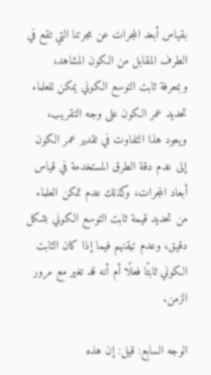بقياس أبعد المجرات عن مجرتنا التي تقع في الطرف المقابل من الكون المشاهد، وبمعرفة ثابت التوسع الكوني يمكن للعلماء تحديد عمر الكون على وجه التقريب، ويعود هذا التفاوت في تقدير عمر الكون إلى عدم دقة الطرق المستخدمة في قياس أبعاد المجرات، وكذلك عدم تمكن العلماء من تحديد قيمة ثابت التوسع الكوني بشكل دقيق، وعدم تيقنهم فيما إذا كان الثابت الكوني ثابتًا فعلًا أم أنه قد تغير مع مرور الزمن.

الوجه السابع: قيل: إن هذه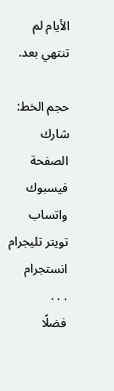الأيام لم تنتهي بعد.

حجم الخط:
شارك الصفحة
فيسبوك واتساب تويتر تليجرام انستجرام
. . .
فضلًا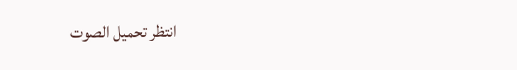انتظر تحميل الصوت